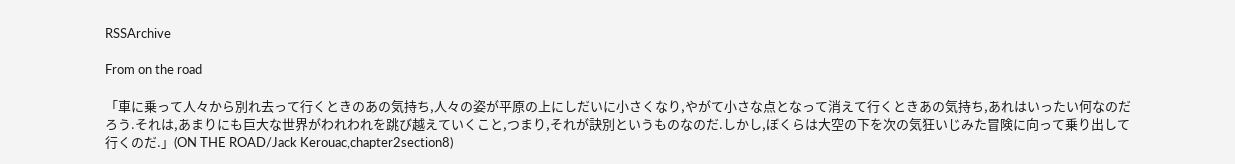RSSArchive

From on the road

「車に乗って人々から別れ去って行くときのあの気持ち,人々の姿が平原の上にしだいに小さくなり,やがて小さな点となって消えて行くときあの気持ち,あれはいったい何なのだろう.それは,あまりにも巨大な世界がわれわれを跳び越えていくこと,つまり,それが訣別というものなのだ.しかし,ぼくらは大空の下を次の気狂いじみた冒険に向って乗り出して行くのだ.」(ON THE ROAD/Jack Kerouac,chapter2section8)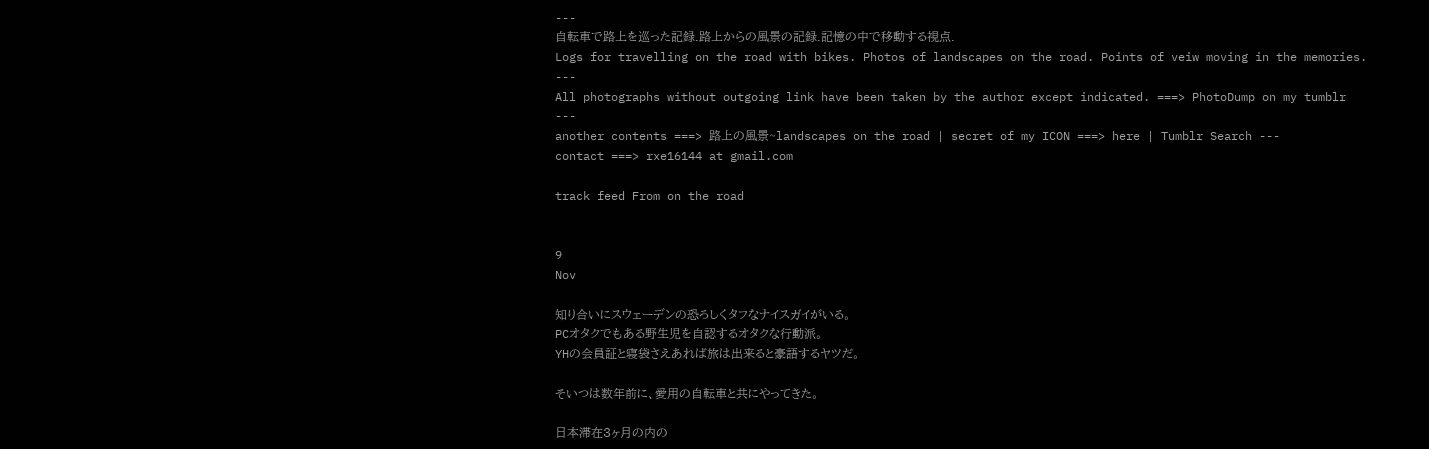---
自転車で路上を巡った記録.路上からの風景の記録.記憶の中で移動する視点.
Logs for travelling on the road with bikes. Photos of landscapes on the road. Points of veiw moving in the memories.
---
All photographs without outgoing link have been taken by the author except indicated. ===> PhotoDump on my tumblr
---
another contents ===> 路上の風景~landscapes on the road | secret of my ICON ===> here | Tumblr Search ---
contact ===> rxe16144 at gmail.com

track feed From on the road


9
Nov

知り合いにスウェーデンの恐ろしくタフなナイスガイがいる。
PCオタクでもある野生児を自認するオタクな行動派。
YHの会員証と寝袋さえあれば旅は出来ると豪語するヤツだ。

そいつは数年前に、愛用の自転車と共にやってきた。

日本滞在3ヶ月の内の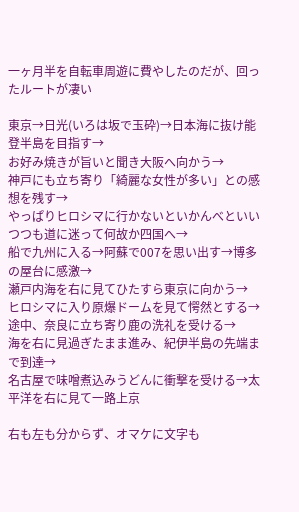一ヶ月半を自転車周遊に費やしたのだが、回ったルートが凄い

東京→日光(いろは坂で玉砕)→日本海に抜け能登半島を目指す→
お好み焼きが旨いと聞き大阪へ向かう→
神戸にも立ち寄り「綺麗な女性が多い」との感想を残す→
やっぱりヒロシマに行かないといかんべといいつつも道に迷って何故か四国へ→
船で九州に入る→阿蘇で007を思い出す→博多の屋台に感激→
瀬戸内海を右に見てひたすら東京に向かう→
ヒロシマに入り原爆ドームを見て愕然とする→
途中、奈良に立ち寄り鹿の洗礼を受ける→
海を右に見過ぎたまま進み、紀伊半島の先端まで到達→
名古屋で味噌煮込みうどんに衝撃を受ける→太平洋を右に見て一路上京

右も左も分からず、オマケに文字も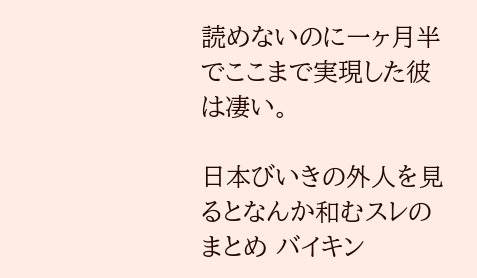読めないのに一ヶ月半でここまで実現した彼は凄い。

日本びいきの外人を見るとなんか和むスレのまとめ バイキン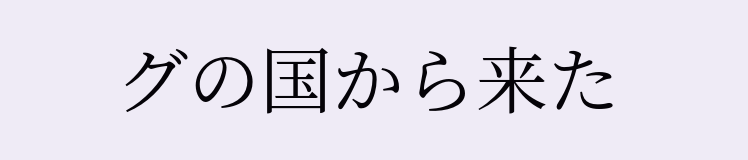グの国から来た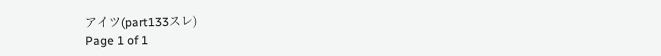アイツ(part133スレ)
Page 1 of 1